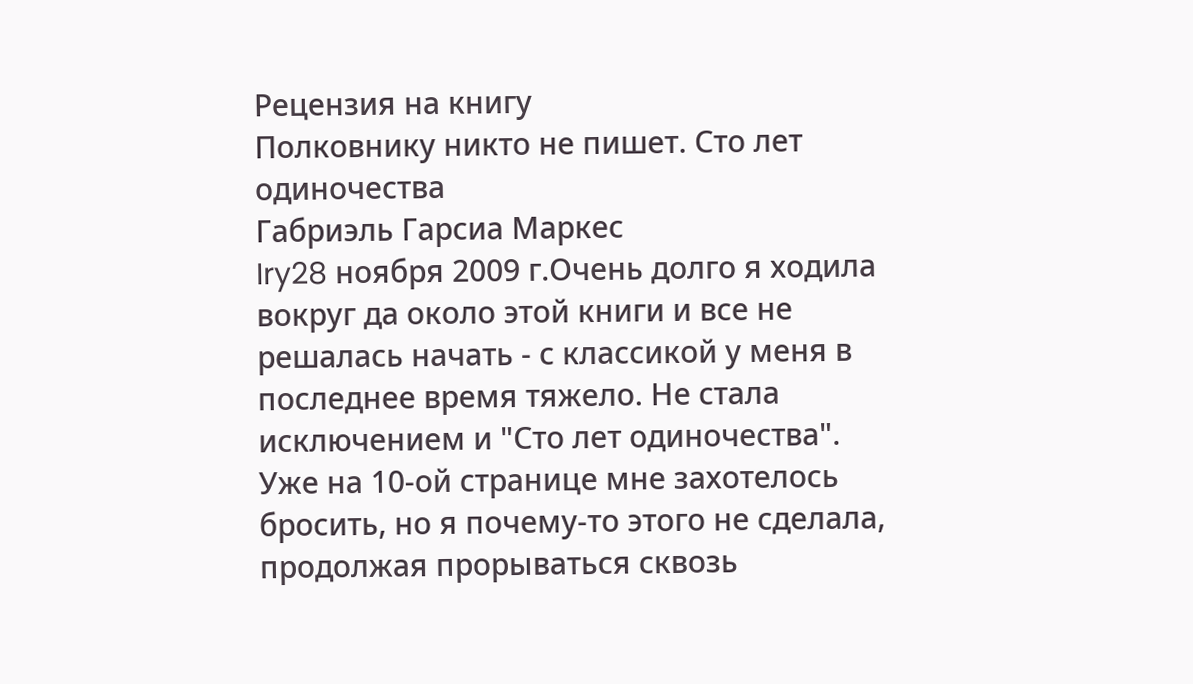Рецензия на книгу
Полковнику никто не пишет. Сто лет одиночества
Габриэль Гарсиа Маркес
Iry28 ноября 2009 г.Очень долго я ходила вокруг да около этой книги и все не решалась начать - с классикой у меня в последнее время тяжело. Не стала исключением и "Сто лет одиночества". Уже на 10-ой странице мне захотелось бросить, но я почему-то этого не сделала, продолжая прорываться сквозь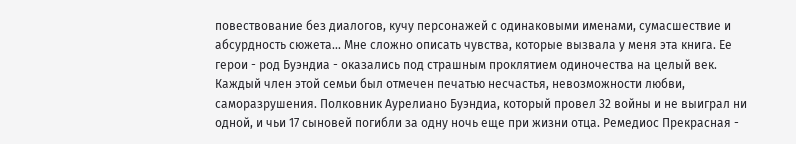повествование без диалогов, кучу персонажей с одинаковыми именами, сумасшествие и абсурдность сюжета... Мне сложно описать чувства, которые вызвала у меня эта книга. Ее герои - род Буэндиа - оказались под страшным проклятием одиночества на целый век. Каждый член этой семьи был отмечен печатью несчастья, невозможности любви, саморазрушения. Полковник Аурелиано Буэндиа, который провел 32 войны и не выиграл ни одной, и чьи 17 сыновей погибли за одну ночь еще при жизни отца. Ремедиос Прекрасная -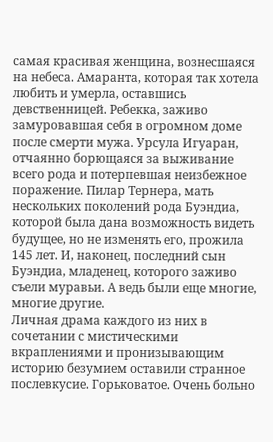самая красивая женщина, вознесшаяся на небеса. Амаранта, которая так хотела любить и умерла, оставшись девственницей. Ребекка, заживо замуровавшая себя в огромном доме после смерти мужа. Урсула Игуаран, отчаянно борющаяся за выживание всего рода и потерпевшая неизбежное поражение. Пилар Тернера, мать нескольких поколений рода Буэндиа, которой была дана возможность видеть будущее, но не изменять его, прожила 145 лет. И, наконец, последний сын Буэндиа, младенец, которого заживо съели муравьи. А ведь были еще многие, многие другие.
Личная драма каждого из них в сочетании с мистическими вкраплениями и пронизывающим историю безумием оставили странное послевкусие. Горьковатое. Очень больно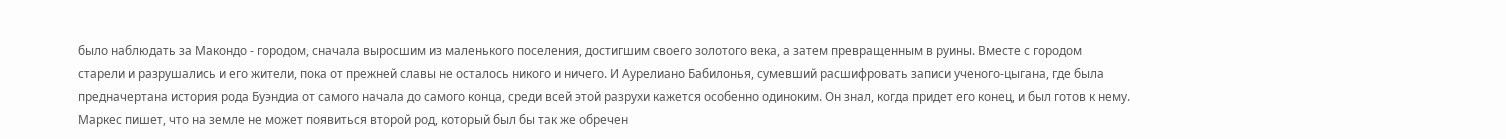было наблюдать за Макондо - городом, сначала выросшим из маленького поселения, достигшим своего золотого века, а затем превращенным в руины. Вместе с городом старели и разрушались и его жители, пока от прежней славы не осталось никого и ничего. И Аурелиано Бабилонья, сумевший расшифровать записи ученого-цыгана, где была предначертана история рода Буэндиа от самого начала до самого конца, среди всей этой разрухи кажется особенно одиноким. Он знал, когда придет его конец, и был готов к нему.
Маркес пишет, что на земле не может появиться второй род, который был бы так же обречен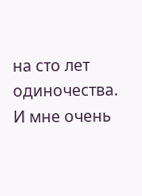на сто лет одиночества. И мне очень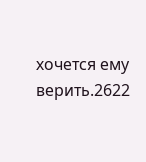хочется ему верить.2622